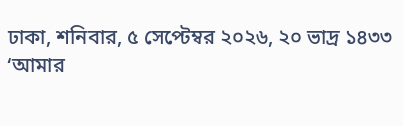ঢাকা, শনিবার, ৫ সেপ্টেম্বর ২০২৬, ২০ ভাদ্র ১৪৩৩
‘আমার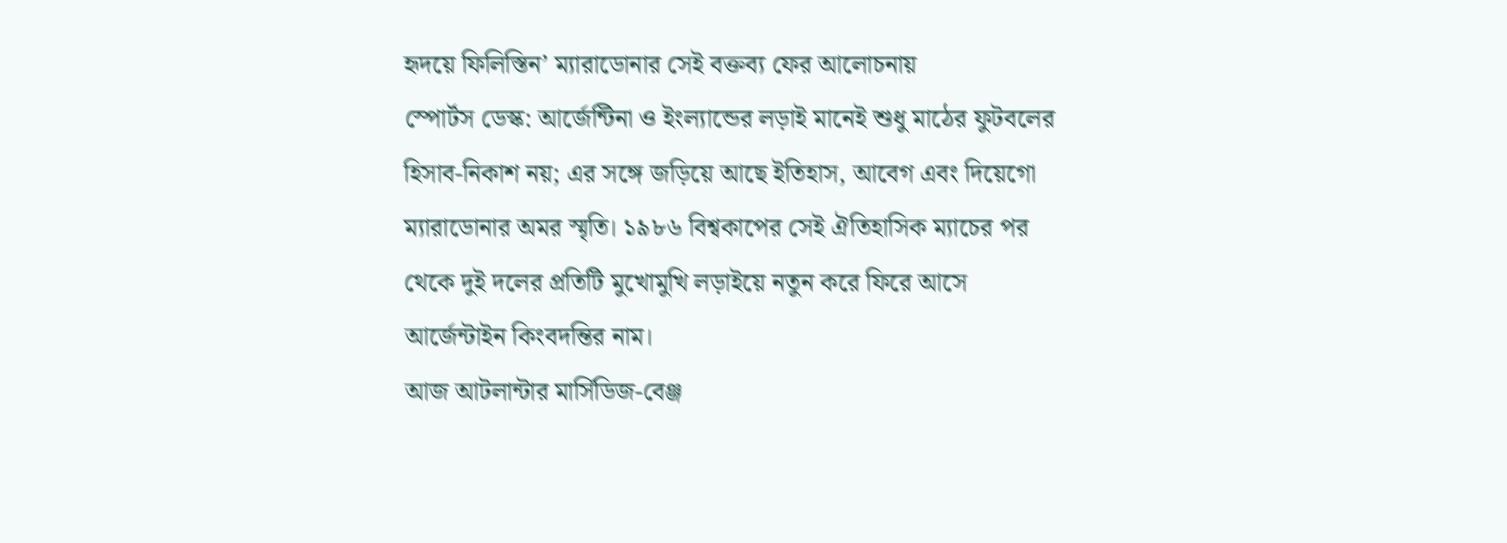হৃদয়ে ফিলিস্তিন’ ম্যারাডোনার সেই বক্তব্য ফের আলোচনায়
স্পোর্টস ডেস্ক: আর্জেন্টিনা ও ইংল্যান্ডের লড়াই মানেই শুধু মাঠের ফুটবলের হিসাব-নিকাশ নয়; এর সঙ্গে জড়িয়ে আছে ইতিহাস, আবেগ এবং দিয়েগো ম্যারাডোনার অমর স্মৃতি। ১৯৮৬ বিশ্বকাপের সেই ঐতিহাসিক ম্যাচের পর থেকে দুই দলের প্রতিটি মুখোমুখি লড়াইয়ে নতুন করে ফিরে আসে আর্জেন্টাইন কিংবদন্তির নাম।
আজ আটলান্টার মার্সিডিজ-বেঞ্জ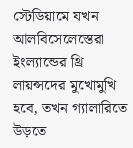স্টেডিয়ামে যখন আলবিসেলেস্তেরা ইংল্যান্ডের থ্রি লায়ন্সদের মুখোমুখি হবে, তখন গ্যালারিতে উড়তে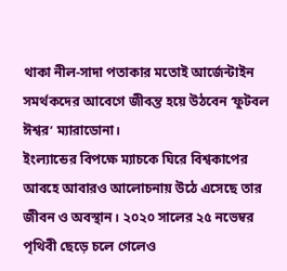থাকা নীল-সাদা পতাকার মতোই আর্জেন্টাইন সমর্থকদের আবেগে জীবন্ত হয়ে উঠবেন ‘ফুটবল ঈশ্বর’ ম্যারাডোনা।
ইংল্যান্ডের বিপক্ষে ম্যাচকে ঘিরে বিশ্বকাপের আবহে আবারও আলোচনায় উঠে এসেছে তার জীবন ও অবস্থান। ২০২০ সালের ২৫ নভেম্বর পৃথিবী ছেড়ে চলে গেলেও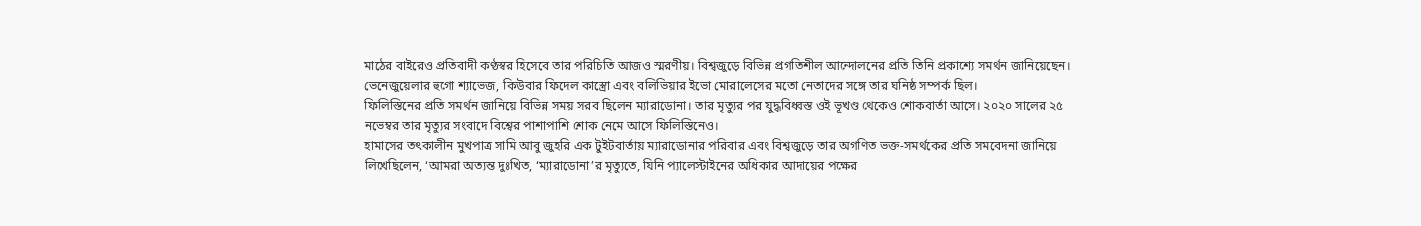মাঠের বাইরেও প্রতিবাদী কণ্ঠস্বর হিসেবে তার পরিচিতি আজও স্মরণীয়। বিশ্বজুড়ে বিভিন্ন প্রগতিশীল আন্দোলনের প্রতি তিনি প্রকাশ্যে সমর্থন জানিয়েছেন। ভেনেজুয়েলার হুগো শ্যাভেজ, কিউবার ফিদেল কাস্ত্রো এবং বলিভিয়ার ইভো মোরালেসের মতো নেতাদের সঙ্গে তার ঘনিষ্ঠ সম্পর্ক ছিল।
ফিলিস্তিনের প্রতি সমর্থন জানিয়ে বিভিন্ন সময় সরব ছিলেন ম্যারাডোনা। তার মৃত্যুর পর যুদ্ধবিধ্বস্ত ওই ভূখণ্ড থেকেও শোকবার্তা আসে। ২০২০ সালের ২৫ নভেম্বর তার মৃত্যুর সংবাদে বিশ্বের পাশাপাশি শোক নেমে আসে ফিলিস্তিনেও।
হামাসের তৎকালীন মুখপাত্র সামি আবু জুহরি এক টুইটবার্তায় ম্যারাডোনার পরিবার এবং বিশ্বজুড়ে তার অগণিত ভক্ত-সমর্থকের প্রতি সমবেদনা জানিয়ে লিখেছিলেন, ‘আমরা অত্যন্ত দুঃখিত, ‘ম্যারাডোনা’র মৃত্যুতে, যিনি প্যালেস্টাইনের অধিকার আদায়ের পক্ষের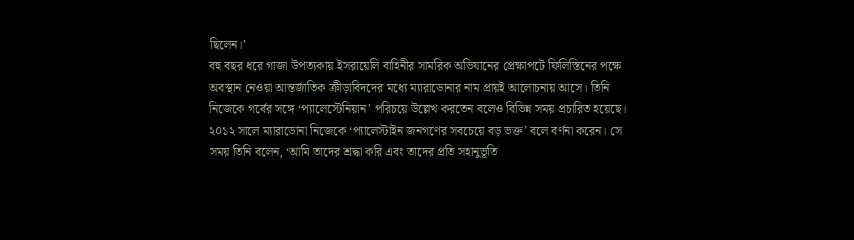ছিলেন।’
বহু বছর ধরে গাজা উপত্যকায় ইসরায়েলি বাহিনীর সামরিক অভিযানের প্রেক্ষাপটে ফিলিস্তিনের পক্ষে অবস্থান নেওয়া আন্তর্জাতিক ক্রীড়াবিদদের মধ্যে ম্যারাডোনার নাম প্রায়ই আলোচনায় আসে। তিনি নিজেকে গর্বের সঙ্গে ‘প্যালেস্টেনিয়ান’ পরিচয়ে উল্লেখ করতেন বলেও বিভিন্ন সময় প্রচারিত হয়েছে।
২০১২ সালে ম্যারাডোনা নিজেকে ‘প্যালেস্টাইন জনগণের সবচেয়ে বড় ভক্ত’ বলে বর্ণনা করেন। সে সময় তিনি বলেন, ‘আমি তাদের শ্রদ্ধা করি এবং তাদের প্রতি সহানুভূতি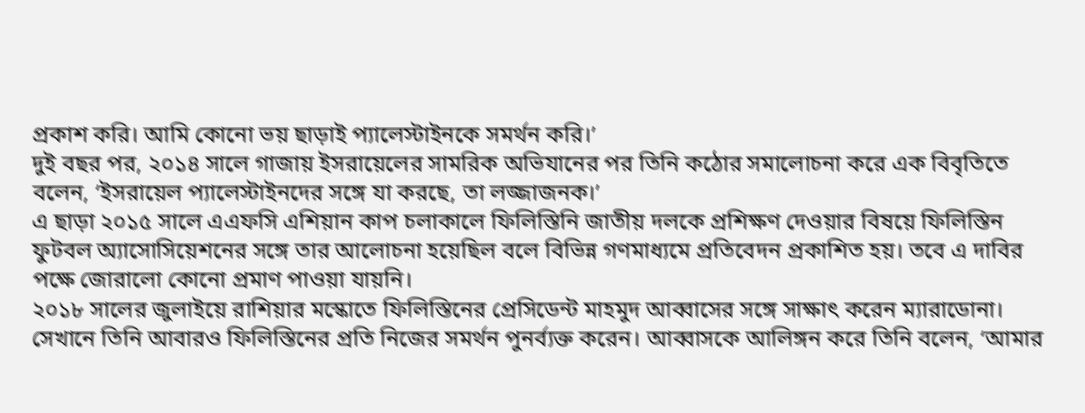প্রকাশ করি। আমি কোনো ভয় ছাড়াই প্যালেস্টাইনকে সমর্থন করি।’
দুই বছর পর, ২০১৪ সালে গাজায় ইসরায়েলের সামরিক অভিযানের পর তিনি কঠোর সমালোচনা করে এক বিবৃতিতে বলেন, ‘ইসরায়েল প্যালেস্টাইনদের সঙ্গে যা করছে, তা লজ্জাজনক।’
এ ছাড়া ২০১৫ সালে এএফসি এশিয়ান কাপ চলাকালে ফিলিস্তিনি জাতীয় দলকে প্রশিক্ষণ দেওয়ার বিষয়ে ফিলিস্তিন ফুটবল অ্যাসোসিয়েশনের সঙ্গে তার আলোচনা হয়েছিল বলে বিভিন্ন গণমাধ্যমে প্রতিবেদন প্রকাশিত হয়। তবে এ দাবির পক্ষে জোরালো কোনো প্রমাণ পাওয়া যায়নি।
২০১৮ সালের জুলাইয়ে রাশিয়ার মস্কোতে ফিলিস্তিনের প্রেসিডেন্ট মাহমুদ আব্বাসের সঙ্গে সাক্ষাৎ করেন ম্যারাডোনা। সেখানে তিনি আবারও ফিলিস্তিনের প্রতি নিজের সমর্থন পুনর্ব্যক্ত করেন। আব্বাসকে আলিঙ্গন করে তিনি বলেন, ‘আমার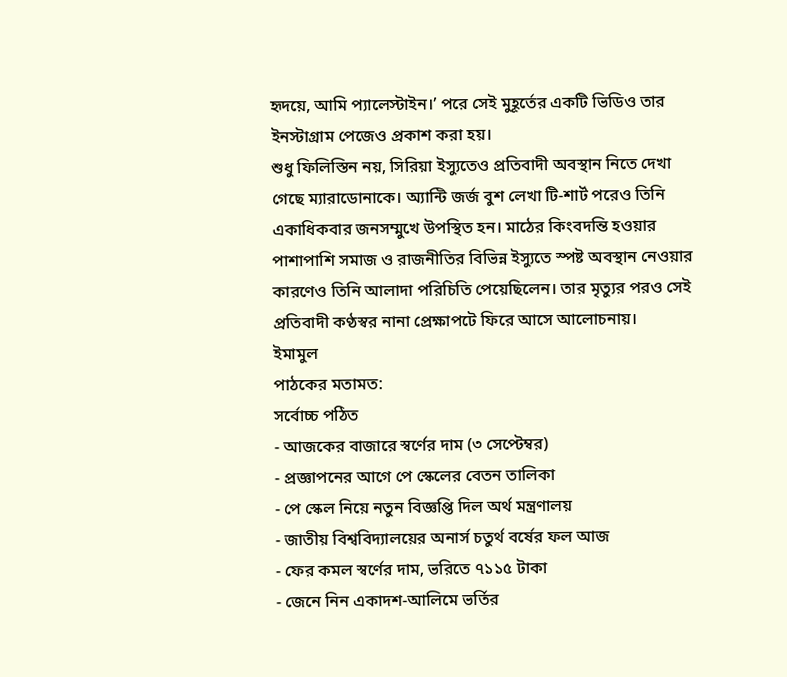হৃদয়ে, আমি প্যালেস্টাইন।’ পরে সেই মুহূর্তের একটি ভিডিও তার ইনস্টাগ্রাম পেজেও প্রকাশ করা হয়।
শুধু ফিলিস্তিন নয়, সিরিয়া ইস্যুতেও প্রতিবাদী অবস্থান নিতে দেখা গেছে ম্যারাডোনাকে। অ্যান্টি জর্জ বুশ লেখা টি-শার্ট পরেও তিনি একাধিকবার জনসম্মুখে উপস্থিত হন। মাঠের কিংবদন্তি হওয়ার পাশাপাশি সমাজ ও রাজনীতির বিভিন্ন ইস্যুতে স্পষ্ট অবস্থান নেওয়ার কারণেও তিনি আলাদা পরিচিতি পেয়েছিলেন। তার মৃত্যুর পরও সেই প্রতিবাদী কণ্ঠস্বর নানা প্রেক্ষাপটে ফিরে আসে আলোচনায়।
ইমামুল
পাঠকের মতামত:
সর্বোচ্চ পঠিত
- আজকের বাজারে স্বর্ণের দাম (৩ সেপ্টেম্বর)
- প্রজ্ঞাপনের আগে পে স্কেলের বেতন তালিকা
- পে স্কেল নিয়ে নতুন বিজ্ঞপ্তি দিল অর্থ মন্ত্রণালয়
- জাতীয় বিশ্ববিদ্যালয়ের অনার্স চতুর্থ বর্ষের ফল আজ
- ফের কমল স্বর্ণের দাম, ভরিতে ৭১১৫ টাকা
- জেনে নিন একাদশ-আলিমে ভর্তির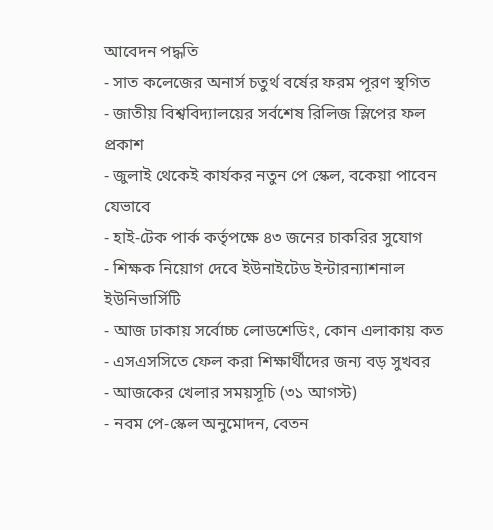আবেদন পদ্ধতি
- সাত কলেজের অনার্স চতুর্থ বর্ষের ফরম পূরণ স্থগিত
- জাতীয় বিশ্ববিদ্যালয়ের সর্বশেষ রিলিজ স্লিপের ফল প্রকাশ
- জুলাই থেকেই কার্যকর নতুন পে স্কেল, বকেয়া পাবেন যেভাবে
- হাই-টেক পার্ক কর্তৃপক্ষে ৪৩ জনের চাকরির সুযোগ
- শিক্ষক নিয়োগ দেবে ইউনাইটেড ইন্টারন্যাশনাল ইউনিভার্সিটি
- আজ ঢাকায় সর্বোচ্চ লোডশেডিং, কোন এলাকায় কত
- এসএসসিতে ফেল করা শিক্ষার্থীদের জন্য বড় সুখবর
- আজকের খেলার সময়সূচি (৩১ আগস্ট)
- নবম পে-স্কেল অনুমোদন, বেতন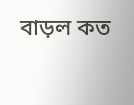বাড়ল কত